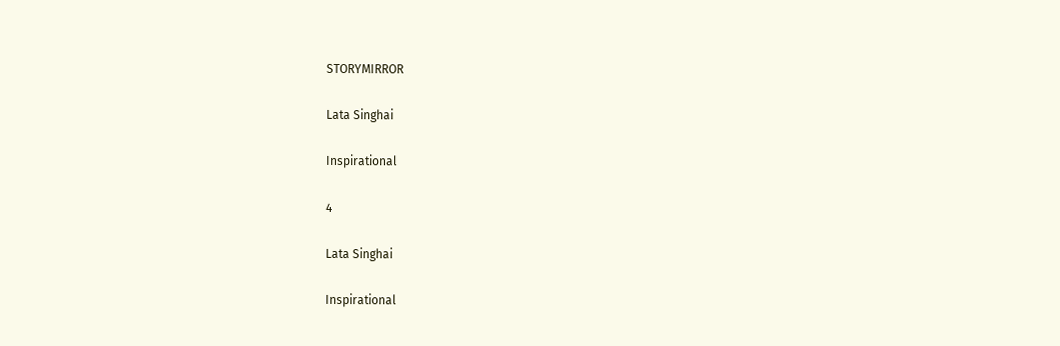STORYMIRROR

Lata Singhai

Inspirational

4

Lata Singhai

Inspirational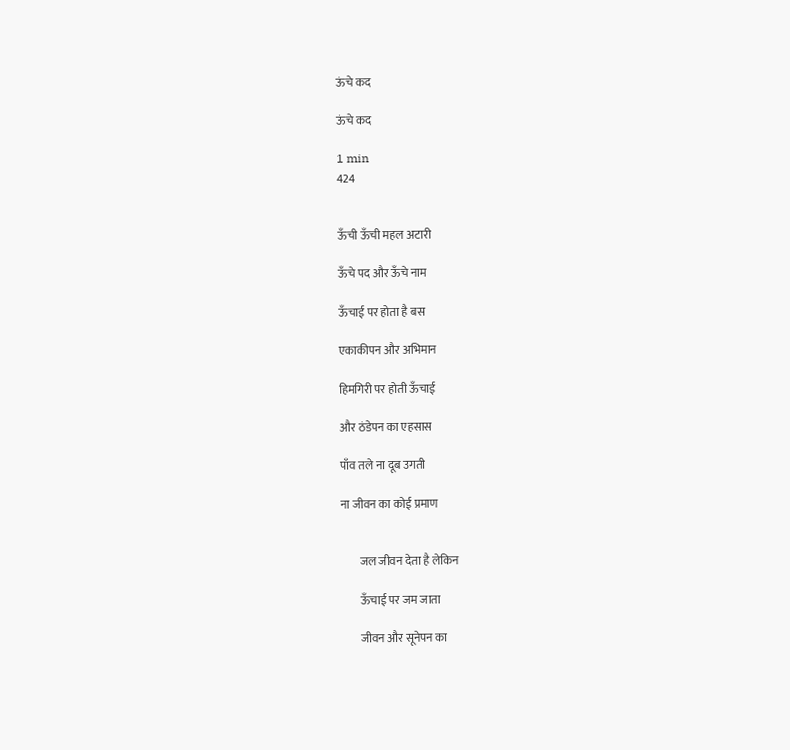ऊंचे कद

ऊंचे कद

1 min
424


ऊँची ऊँची महल अटारी

ऊँचे पद और ऊँचे नाम

ऊँचाई पर होता है बस

एकाकीपन और अभिमान

हिमगिरी पर होती ऊँचाई

और ठंडेपन का एहसास

पाँव तले ना दूब उगती

ना जीवन का कोई प्रमाण


        जल जीवन देता है लेकिन

        ऊँचाई पर जम जाता

        जीवन और सूनेपन का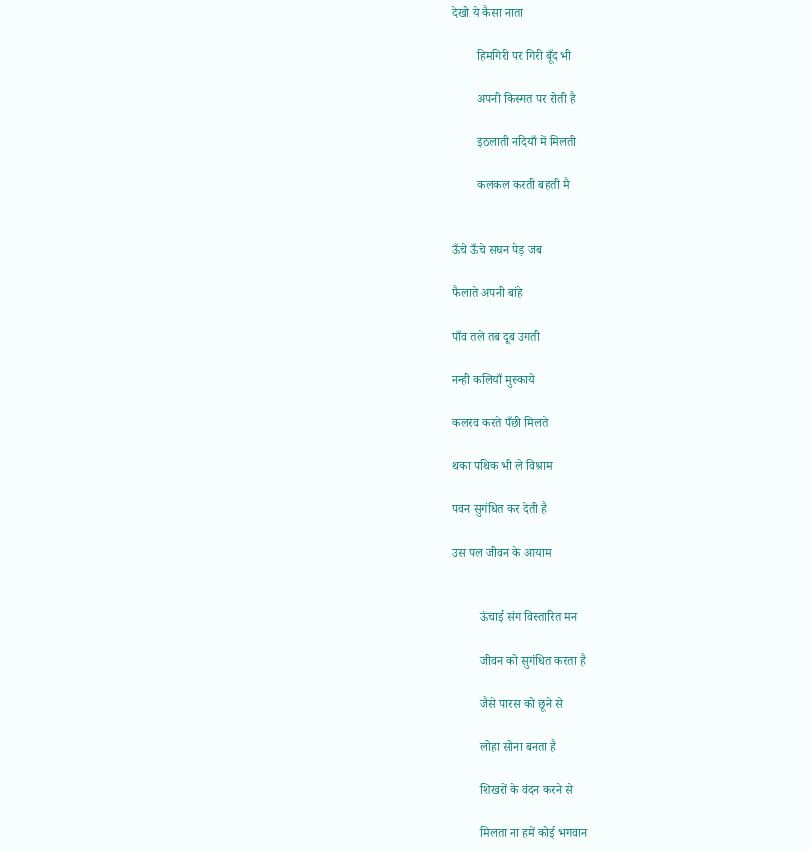देखो ये कैसा नाता

        हिमगिरी पर गिरी बूँद भी

        अपनी किस्मत पर रोती है

        इठलाती नदियाँ में मिलती

        कलकल करती बहती मै


ऊँचे ऊँचे सघन पेड़ जब

फैलाते अपनी बांहे

पाँव तले तब दूब उगती

नन्ही कलियाँ मुस्काये

कलरव करते पँछी मिलते

थका पथिक भी ले विश्राम

पवन सुगंधित कर देती है

उस पल जीवन के आयाम


         ऊंचाई संग विस्तारित मन

         जीवन को सुगंधित करता है

         जैसे पारस को छूने से

         लोहा सोना बनता है

         शिखरों के वंदन करने से

         मिलता ना हमें कोई भगवान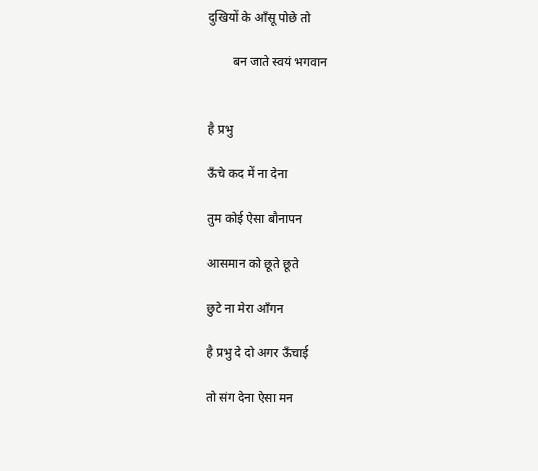दुखियों के आँसू पोछे तो

        बन जाते स्वयं भगवान


है प्रभु

ऊँचे कद में ना देना

तुम कोई ऐसा बौनापन

आसमान को छूते छूते

छुटे ना मेरा आँगन

है प्रभु दे दो अगर ऊँचाई

तो संग देना ऐसा मन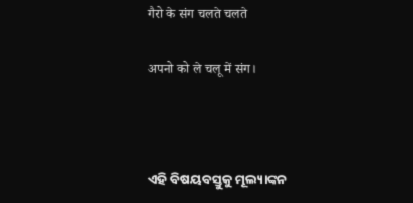गैरो के संग चलते चलते

अपनो को ले चलू में संग।



ଏହି ବିଷୟବସ୍ତୁକୁ ମୂଲ୍ୟାଙ୍କନ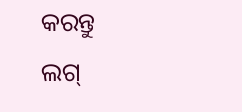କରନ୍ତୁ
ଲଗ୍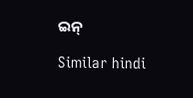ଇନ୍

Similar hindi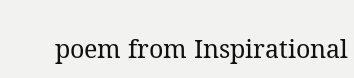poem from Inspirational